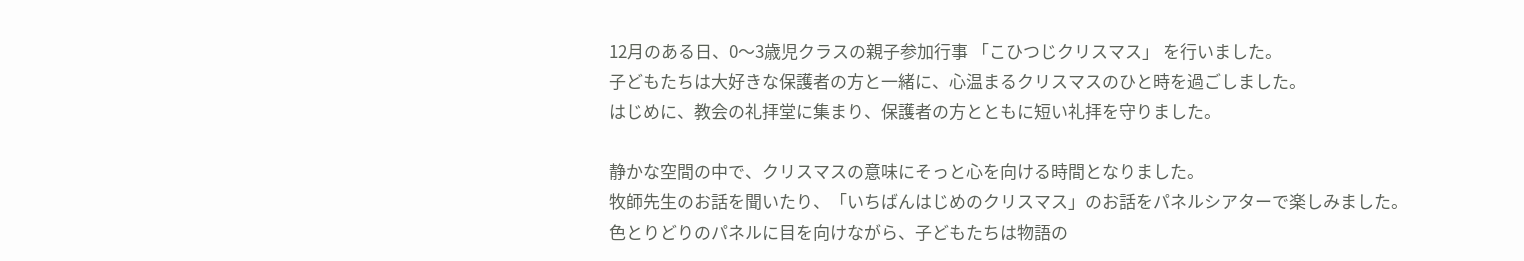12月のある日、0〜3歳児クラスの親子参加行事 「こひつじクリスマス」 を行いました。
子どもたちは大好きな保護者の方と一緒に、心温まるクリスマスのひと時を過ごしました。
はじめに、教会の礼拝堂に集まり、保護者の方とともに短い礼拝を守りました。

静かな空間の中で、クリスマスの意味にそっと心を向ける時間となりました。
牧師先生のお話を聞いたり、「いちばんはじめのクリスマス」のお話をパネルシアターで楽しみました。
色とりどりのパネルに目を向けながら、子どもたちは物語の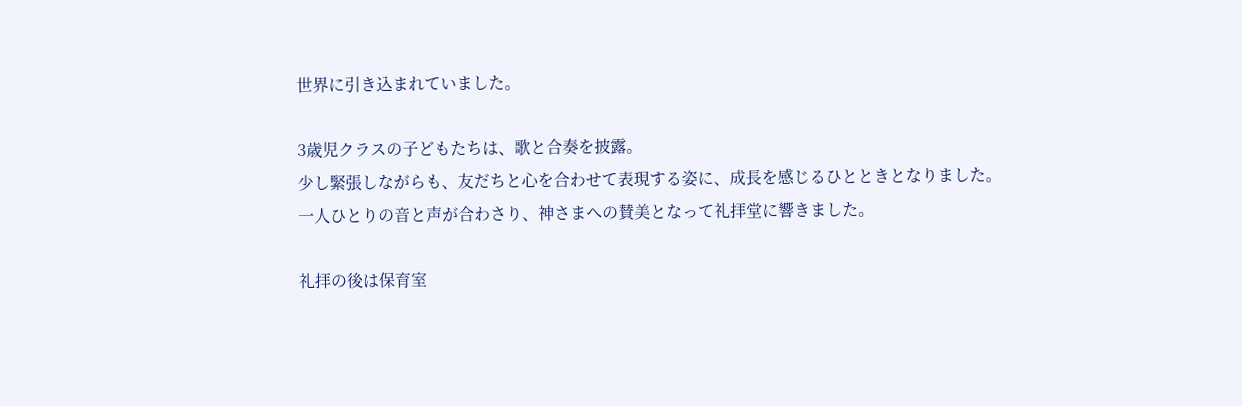世界に引き込まれていました。

3歳児クラスの子どもたちは、歌と合奏を披露。
少し緊張しながらも、友だちと心を合わせて表現する姿に、成長を感じるひとときとなりました。
一人ひとりの音と声が合わさり、神さまへの賛美となって礼拝堂に響きました。

礼拝の後は保育室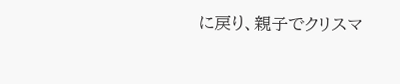に戻り、親子でクリスマ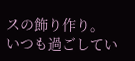スの飾り作り。
いつも過ごしてい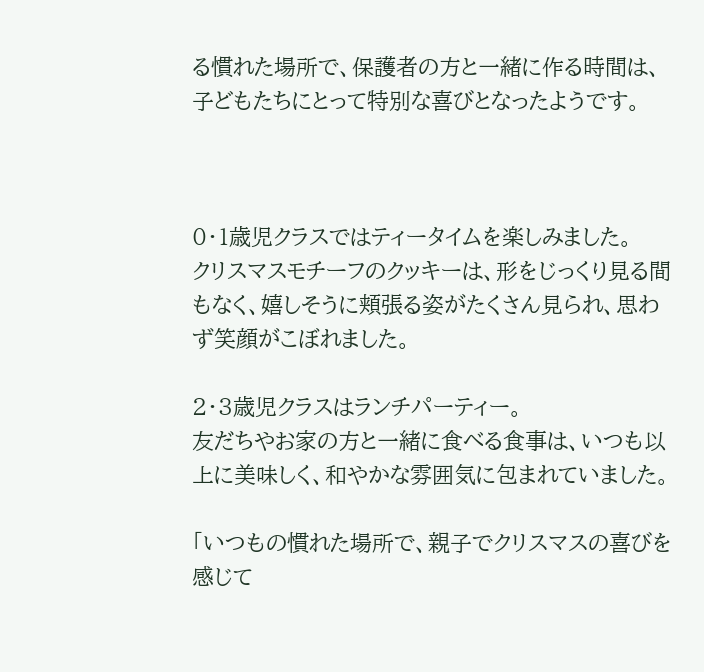る慣れた場所で、保護者の方と一緒に作る時間は、子どもたちにとって特別な喜びとなったようです。



0・1歳児クラスではティータイムを楽しみました。
クリスマスモチーフのクッキーは、形をじっくり見る間もなく、嬉しそうに頬張る姿がたくさん見られ、思わず笑顔がこぼれました。

2・3歳児クラスはランチパーティー。
友だちやお家の方と一緒に食べる食事は、いつも以上に美味しく、和やかな雰囲気に包まれていました。

「いつもの慣れた場所で、親子でクリスマスの喜びを感じて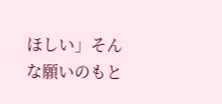ほしい」そんな願いのもと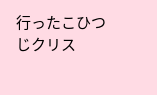行ったこひつじクリス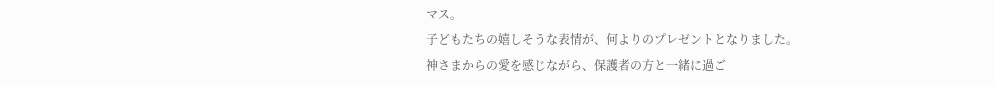マス。
子どもたちの嬉しそうな表情が、何よりのプレゼントとなりました。
神さまからの愛を感じながら、保護者の方と一緒に過ご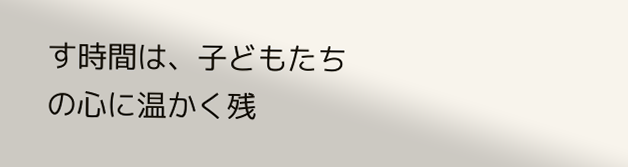す時間は、子どもたちの心に温かく残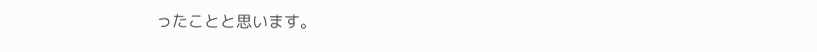ったことと思います。